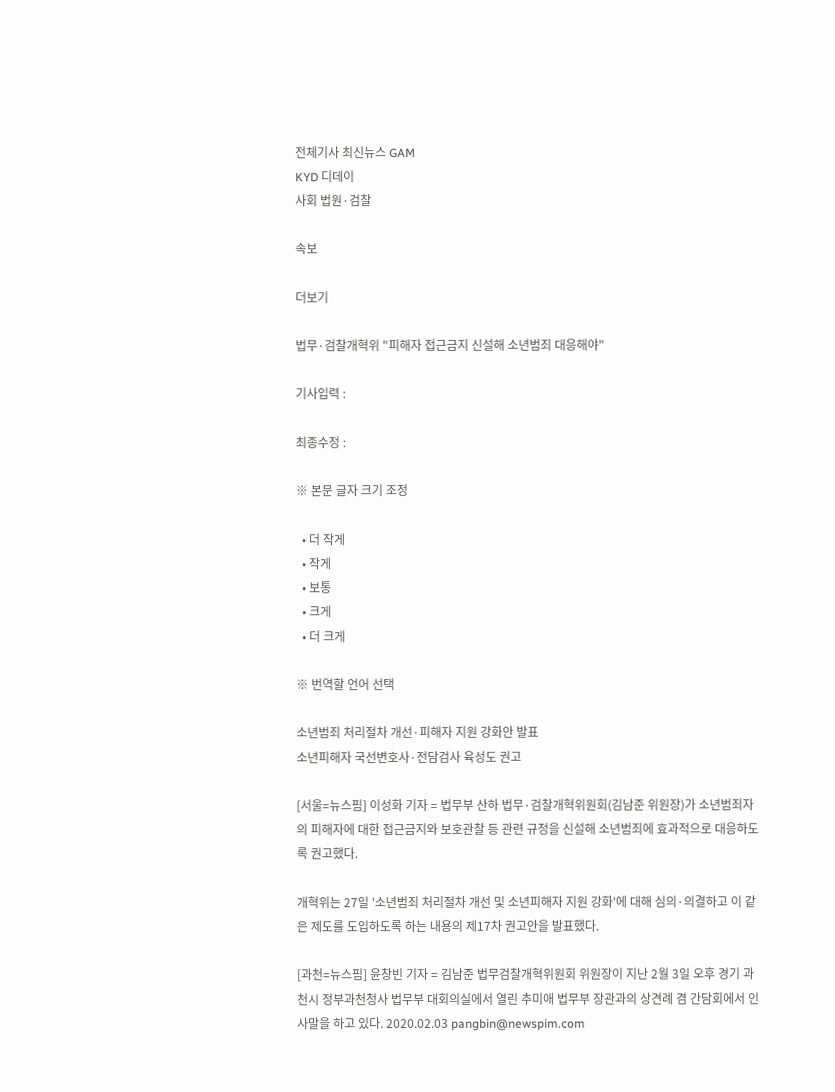전체기사 최신뉴스 GAM
KYD 디데이
사회 법원·검찰

속보

더보기

법무·검찰개혁위 "피해자 접근금지 신설해 소년범죄 대응해야"

기사입력 :

최종수정 :

※ 본문 글자 크기 조정

  • 더 작게
  • 작게
  • 보통
  • 크게
  • 더 크게

※ 번역할 언어 선택

소년범죄 처리절차 개선·피해자 지원 강화안 발표
소년피해자 국선변호사·전담검사 육성도 권고

[서울=뉴스핌] 이성화 기자 = 법무부 산하 법무·검찰개혁위원회(김남준 위원장)가 소년범죄자의 피해자에 대한 접근금지와 보호관찰 등 관련 규정을 신설해 소년범죄에 효과적으로 대응하도록 권고했다.

개혁위는 27일 '소년범죄 처리절차 개선 및 소년피해자 지원 강화'에 대해 심의·의결하고 이 같은 제도를 도입하도록 하는 내용의 제17차 권고안을 발표했다.

[과천=뉴스핌] 윤창빈 기자 = 김남준 법무검찰개혁위원회 위원장이 지난 2월 3일 오후 경기 과천시 정부과천청사 법무부 대회의실에서 열린 추미애 법무부 장관과의 상견례 겸 간담회에서 인사말을 하고 있다. 2020.02.03 pangbin@newspim.com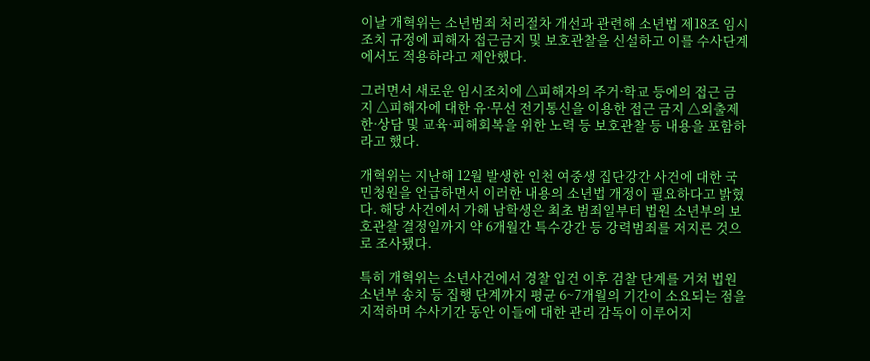이날 개혁위는 소년범죄 처리절차 개선과 관련해 소년법 제18조 임시조치 규정에 피해자 접근금지 및 보호관찰을 신설하고 이를 수사단계에서도 적용하라고 제안했다.

그러면서 새로운 임시조치에 △피해자의 주거·학교 등에의 접근 금지 △피해자에 대한 유·무선 전기통신을 이용한 접근 금지 △외출제한·상담 및 교육·피해회복을 위한 노력 등 보호관찰 등 내용을 포함하라고 했다.

개혁위는 지난해 12월 발생한 인천 여중생 집단강간 사건에 대한 국민청원을 언급하면서 이러한 내용의 소년법 개정이 필요하다고 밝혔다. 해당 사건에서 가해 남학생은 최초 범죄일부터 법원 소년부의 보호관찰 결정일까지 약 6개월간 특수강간 등 강력범죄를 저지른 것으로 조사됐다.

특히 개혁위는 소년사건에서 경찰 입건 이후 검찰 단계를 거쳐 법원 소년부 송치 등 집행 단계까지 평균 6~7개월의 기간이 소요되는 점을 지적하며 수사기간 동안 이들에 대한 관리 감독이 이루어지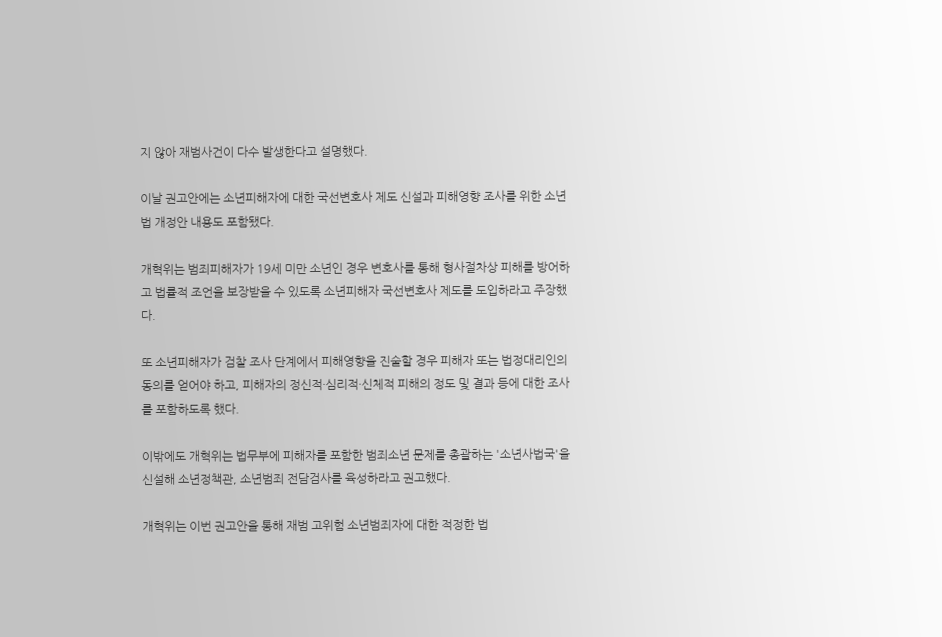지 않아 재범사건이 다수 발생한다고 설명했다.

이날 권고안에는 소년피해자에 대한 국선변호사 제도 신설과 피해영향 조사를 위한 소년법 개정안 내용도 포함됐다.

개혁위는 범죄피해자가 19세 미만 소년인 경우 변호사를 통해 형사절차상 피해를 방어하고 법률적 조언을 보장받을 수 있도록 소년피해자 국선변호사 제도를 도입하라고 주장했다.

또 소년피해자가 검찰 조사 단계에서 피해영향을 진술할 경우 피해자 또는 법정대리인의 동의를 얻어야 하고, 피해자의 정신적·심리적·신체적 피해의 정도 및 결과 등에 대한 조사를 포함하도록 했다.

이밖에도 개혁위는 법무부에 피해자를 포함한 범죄소년 문제를 총괄하는 '소년사법국'을 신설해 소년정책관, 소년범죄 전담검사를 육성하라고 권고했다.

개혁위는 이번 권고안을 통해 재범 고위험 소년범죄자에 대한 적정한 법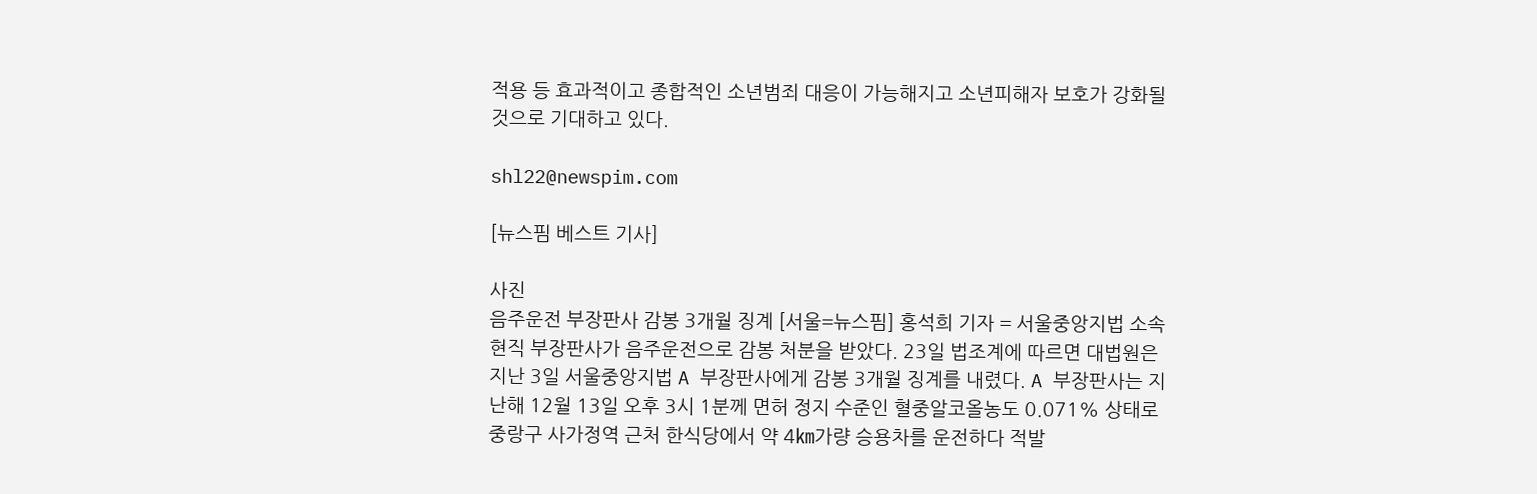적용 등 효과적이고 종합적인 소년범죄 대응이 가능해지고 소년피해자 보호가 강화될 것으로 기대하고 있다.

shl22@newspim.com

[뉴스핌 베스트 기사]

사진
음주운전 부장판사 감봉 3개월 징계 [서울=뉴스핌] 홍석희 기자 = 서울중앙지법 소속 현직 부장판사가 음주운전으로 감봉 처분을 받았다. 23일 법조계에 따르면 대법원은 지난 3일 서울중앙지법 A 부장판사에게 감봉 3개월 징계를 내렸다. A 부장판사는 지난해 12월 13일 오후 3시 1분께 면허 정지 수준인 혈중알코올농도 0.071% 상태로 중랑구 사가정역 근처 한식당에서 약 4㎞가량 승용차를 운전하다 적발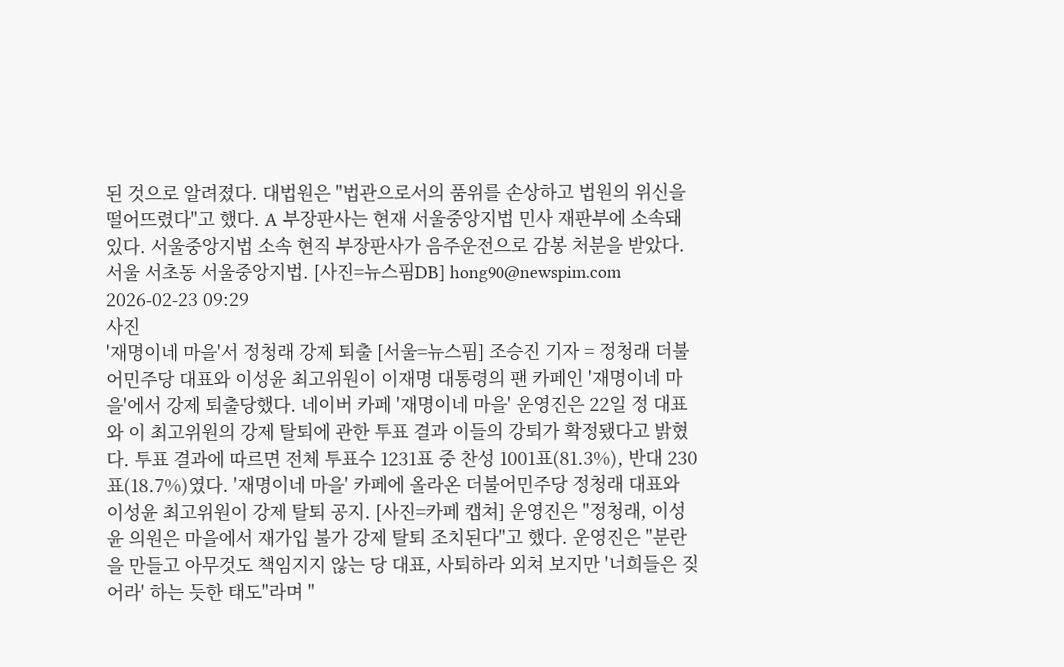된 것으로 알려졌다. 대법원은 "법관으로서의 품위를 손상하고 법원의 위신을 떨어뜨렸다"고 했다. A 부장판사는 현재 서울중앙지법 민사 재판부에 소속돼 있다. 서울중앙지법 소속 현직 부장판사가 음주운전으로 감봉 처분을 받았다. 서울 서초동 서울중앙지법. [사진=뉴스핌DB] hong90@newspim.com 2026-02-23 09:29
사진
'재명이네 마을'서 정청래 강제 퇴출 [서울=뉴스핌] 조승진 기자 = 정청래 더불어민주당 대표와 이성윤 최고위원이 이재명 대통령의 팬 카페인 '재명이네 마을'에서 강제 퇴출당했다. 네이버 카페 '재명이네 마을' 운영진은 22일 정 대표와 이 최고위원의 강제 탈퇴에 관한 투표 결과 이들의 강퇴가 확정됐다고 밝혔다. 투표 결과에 따르면 전체 투표수 1231표 중 찬성 1001표(81.3%), 반대 230표(18.7%)였다. '재명이네 마을' 카페에 올라온 더불어민주당 정청래 대표와 이성윤 최고위원이 강제 탈퇴 공지. [사진=카페 캡쳐] 운영진은 "정청래, 이성윤 의원은 마을에서 재가입 불가 강제 탈퇴 조치된다"고 했다. 운영진은 "분란을 만들고 아무것도 책임지지 않는 당 대표, 사퇴하라 외쳐 보지만 '너희들은 짖어라' 하는 듯한 태도"라며 "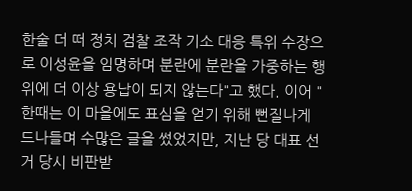한술 더 떠 정치 검찰 조작 기소 대응 특위 수장으로 이성윤을 임명하며 분란에 분란을 가중하는 행위에 더 이상 용납이 되지 않는다"고 했다. 이어 "한때는 이 마을에도 표심을 얻기 위해 뻔질나게 드나들며 수많은 글을 썼었지만, 지난 당 대표 선거 당시 비판받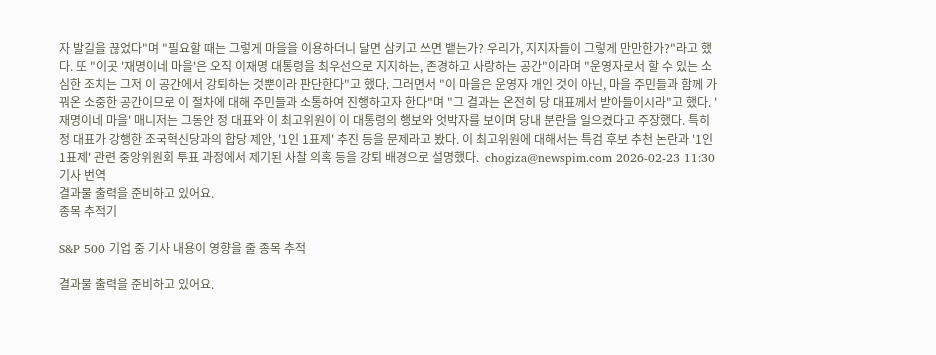자 발길을 끊었다"며 "필요할 때는 그렇게 마을을 이용하더니 달면 삼키고 쓰면 뱉는가? 우리가, 지지자들이 그렇게 만만한가?"라고 했다. 또 "이곳 '재명이네 마을'은 오직 이재명 대통령을 최우선으로 지지하는, 존경하고 사랑하는 공간"이라며 "운영자로서 할 수 있는 소심한 조치는 그저 이 공간에서 강퇴하는 것뿐이라 판단한다"고 했다. 그러면서 "이 마을은 운영자 개인 것이 아닌, 마을 주민들과 함께 가꿔온 소중한 공간이므로 이 절차에 대해 주민들과 소통하여 진행하고자 한다"며 "그 결과는 온전히 당 대표께서 받아들이시라"고 했다. '재명이네 마을' 매니저는 그동안 정 대표와 이 최고위원이 이 대통령의 행보와 엇박자를 보이며 당내 분란을 일으켰다고 주장했다. 특히 정 대표가 강행한 조국혁신당과의 합당 제안, '1인 1표제' 추진 등을 문제라고 봤다. 이 최고위원에 대해서는 특검 후보 추천 논란과 '1인 1표제' 관련 중앙위원회 투표 과정에서 제기된 사찰 의혹 등을 강퇴 배경으로 설명했다.  chogiza@newspim.com 2026-02-23 11:30
기사 번역
결과물 출력을 준비하고 있어요.
종목 추적기

S&P 500 기업 중 기사 내용이 영향을 줄 종목 추적

결과물 출력을 준비하고 있어요.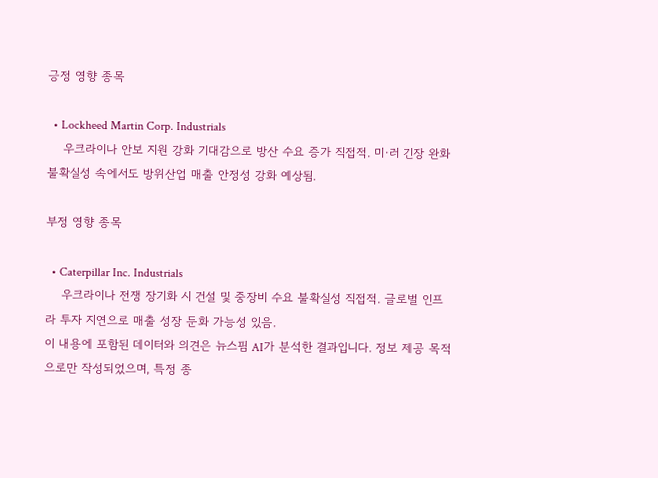긍정 영향 종목

  • Lockheed Martin Corp. Industrials
    우크라이나 안보 지원 강화 기대감으로 방산 수요 증가 직접적. 미·러 긴장 완화 불확실성 속에서도 방위산업 매출 안정성 강화 예상됨.

부정 영향 종목

  • Caterpillar Inc. Industrials
    우크라이나 전쟁 장기화 시 건설 및 중장비 수요 불확실성 직접적. 글로벌 인프라 투자 지연으로 매출 성장 둔화 가능성 있음.
이 내용에 포함된 데이터와 의견은 뉴스핌 AI가 분석한 결과입니다. 정보 제공 목적으로만 작성되었으며, 특정 종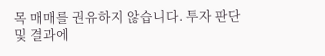목 매매를 권유하지 않습니다. 투자 판단 및 결과에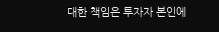대한 책임은 투자자 본인에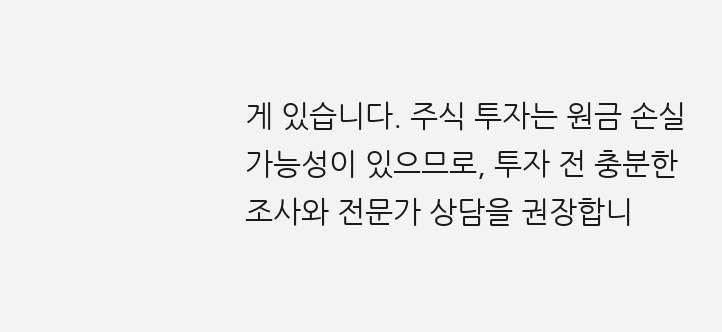게 있습니다. 주식 투자는 원금 손실 가능성이 있으므로, 투자 전 충분한 조사와 전문가 상담을 권장합니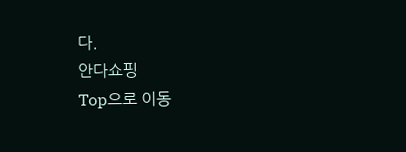다.
안다쇼핑
Top으로 이동